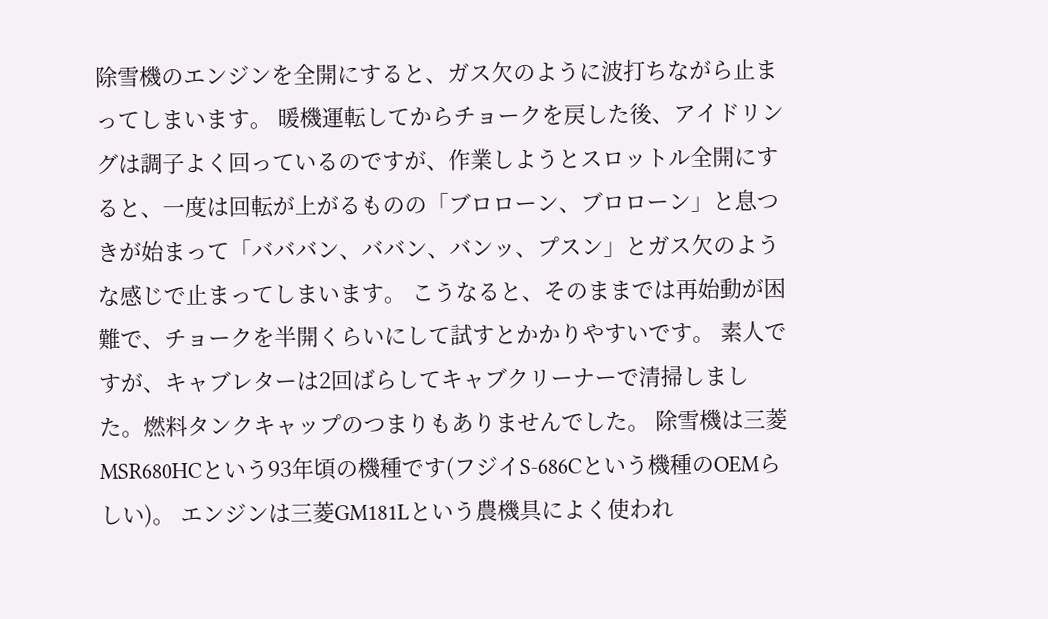除雪機のエンジンを全開にすると、ガス欠のように波打ちながら止まってしまいます。 暖機運転してからチョークを戻した後、アイドリングは調子よく回っているのですが、作業しようとスロットル全開にすると、一度は回転が上がるものの「ブロローン、ブロローン」と息つきが始まって「バババン、ババン、バンッ、プスン」とガス欠のような感じで止まってしまいます。 こうなると、そのままでは再始動が困難で、チョークを半開くらいにして試すとかかりやすいです。 素人ですが、キャブレターは2回ばらしてキャブクリーナーで清掃しました。燃料タンクキャップのつまりもありませんでした。 除雪機は三菱MSR680HCという93年頃の機種です(フジイS-686Cという機種のOEMらしい)。 エンジンは三菱GM181Lという農機具によく使われ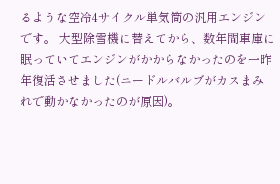るような空冷4サイクル単気筒の汎用エンジンです。 大型除雪機に替えてから、数年間車庫に眠っていてエンジンがかからなかったのを一昨年復活させました(ニードルバルブがカスまみれで動かなかったのが原因)。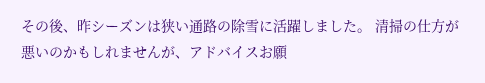その後、昨シーズンは狭い通路の除雪に活躍しました。 清掃の仕方が悪いのかもしれませんが、アドバイスお願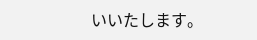いいたします。